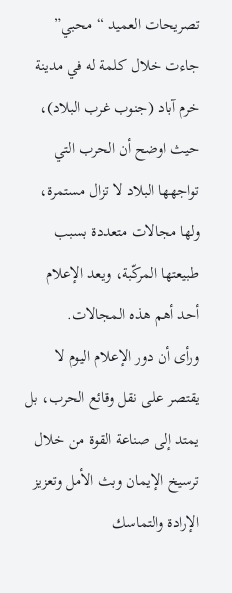تصريحات العميد “محبي” جاءت خلال كلمة له في مدينة خرم آباد (جنوب غرب البلاد)، حيث اوضح أن الحرب التي تواجهها البلاد لا تزال مستمرة، ولها مجالات متعددة بسبب طبيعتها المركّبة، ويعد الإعلام أحد أهم هذه المجالات.
ورأى أن دور الإعلام اليوم لا يقتصر على نقل وقائع الحرب، بل يمتد إلى صناعة القوة من خلال ترسيخ الإيمان وبث الأمل وتعزيز الإرادة والتماسك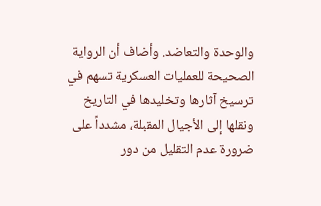والوحدة والتعاضد. وأضاف أن الرواية الصحيحة للعمليات العسكرية تسهم في ترسيخ آثارها وتخليدها في التاريخ ونقلها إلى الأجيال المقبلة، مشدداً على ضرورة عدم التقليل من دور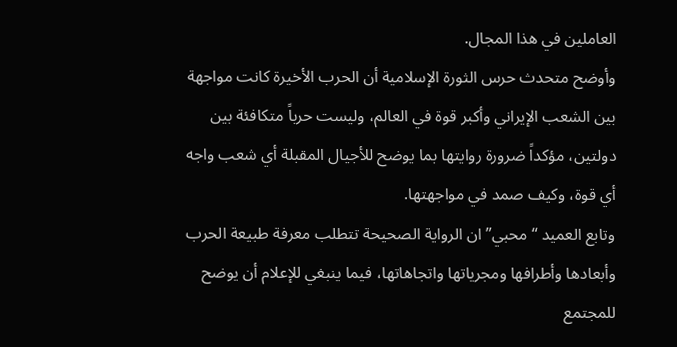العاملين في هذا المجال.
وأوضح متحدث حرس الثورة الإسلامية أن الحرب الأخيرة كانت مواجهة بين الشعب الإيراني وأكبر قوة في العالم، وليست حرباً متكافئة بين دولتين، مؤكداً ضرورة روايتها بما يوضح للأجيال المقبلة أي شعب واجه أي قوة، وكيف صمد في مواجهتها.
وتابع العميد “محبي” ان الرواية الصحيحة تتطلب معرفة طبيعة الحرب وأبعادها وأطرافها ومجرياتها واتجاهاتها، فيما ينبغي للإعلام أن يوضح للمجتمع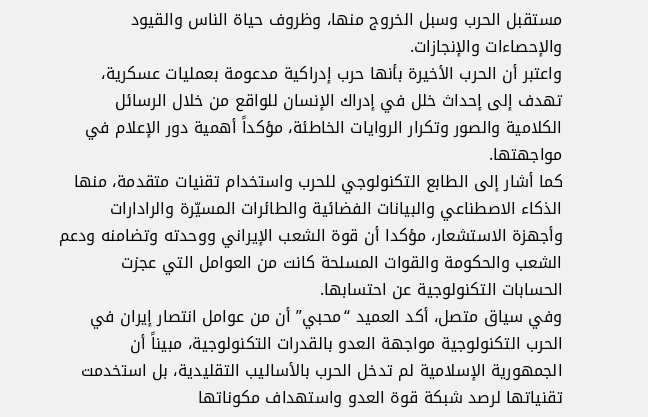مستقبل الحرب وسبل الخروج منها، وظروف حياة الناس والقيود والإحصاءات والإنجازات.
واعتبر أن الحرب الأخيرة بأنها حرب إدراكية مدعومة بعمليات عسكرية، تهدف إلى إحداث خلل في إدراك الإنسان للواقع من خلال الرسائل الكلامية والصور وتكرار الروايات الخاطئة، مؤكداً أهمية دور الإعلام في مواجهتها.
كما أشار إلى الطابع التكنولوجي للحرب واستخدام تقنيات متقدمة، منها الذكاء الاصطناعي والبيانات الفضائية والطائرات المسيّرة والرادارات وأجهزة الاستشعار، مؤكدا أن قوة الشعب الإيراني ووحدته وتضامنه ودعم الشعب والحكومة والقوات المسلحة كانت من العوامل التي عجزت الحسابات التكنولوجية عن احتسابها.
وفي سياق متصل، أكد العميد “محبي” أن من عوامل انتصار إيران في الحرب التكنولوجية مواجهة العدو بالقدرات التكنولوجية، مبيناً أن الجمهورية الإسلامية لم تدخل الحرب بالأساليب التقليدية، بل استخدمت تقنياتها لرصد شبكة قوة العدو واستهداف مكوناتها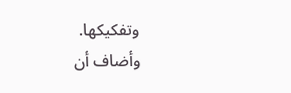وتفكيكها.
وأضاف أن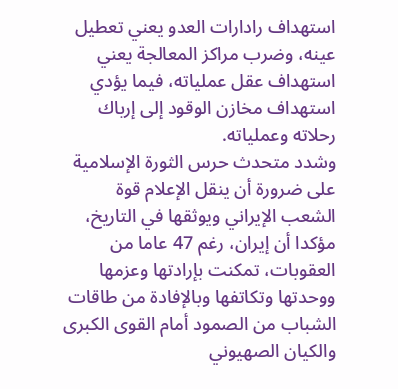استهداف رادارات العدو يعني تعطيل عينه، وضرب مراكز المعالجة يعني استهداف عقل عملياته، فيما يؤدي استهداف مخازن الوقود إلى إرباك رحلاته وعملياته.
وشدد متحدث حرس الثورة الإسلامية على ضرورة أن ينقل الإعلام قوة الشعب الإيراني ويوثقها في التاريخ، مؤكدا أن إيران، رغم 47 عاما من العقوبات، تمكنت بإرادتها وعزمها ووحدتها وتكاتفها وبالإفادة من طاقات الشباب من الصمود أمام القوى الكبرى والكيان الصهيوني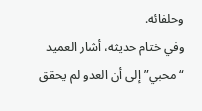وحلفائه.
وفي ختام حديثه، أشار العميد “محبي” إلى أن العدو لم يحقق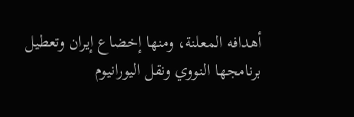أهدافه المعلنة، ومنها إخضاع إيران وتعطيل برنامجها النووي ونقل اليورانيوم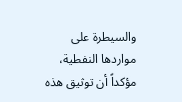والسيطرة على مواردها النفطية، مؤكداً أن توثيق هذه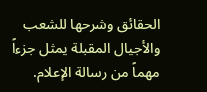الحقائق وشرحها للشعب والأجيال المقبلة يمثل جزءاً مهماً من رسالة الإعلام.